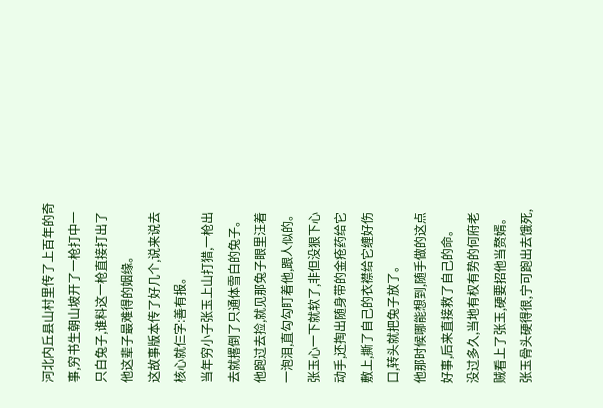河北内丘县山村里传了上百年的奇事,穷书生朝山坡开了一枪打中一只白兔子,谁料这一枪直接打出了他这辈子最难得的姻缘。
这故事版本传了好几个,说来说去核心就仨字:善有报。
当年穷小子张玉上山打猎,一枪出去就撂倒了只通体雪白的兔子。
他跑过去捡,就见那兔子眼里汪着一泡泪,直勾勾盯着他,跟人似的。
张玉心一下就软了,非但没狠下心动手,还掏出随身带的金疮药给它敷上,撕了自己的衣襟给它缠好伤口,转头就把兔子放了。
他那时候哪能想到,随手做的这点好事,后来直接救了自己的命。
没过多久,当地有权有势的何府老贼看上了张玉,硬要招他当赘婿。
张玉骨头硬得很,宁可跑出去饿死,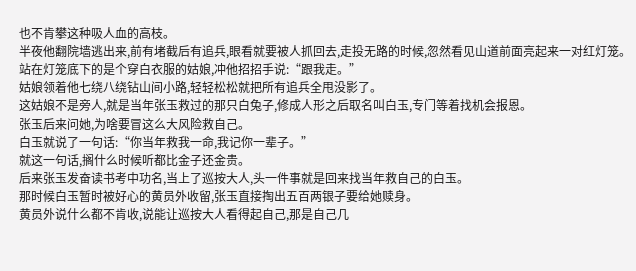也不肯攀这种吸人血的高枝。
半夜他翻院墙逃出来,前有堵截后有追兵,眼看就要被人抓回去,走投无路的时候,忽然看见山道前面亮起来一对红灯笼。
站在灯笼底下的是个穿白衣服的姑娘,冲他招招手说:“跟我走。”
姑娘领着他七绕八绕钻山间小路,轻轻松松就把所有追兵全甩没影了。
这姑娘不是旁人,就是当年张玉救过的那只白兔子,修成人形之后取名叫白玉,专门等着找机会报恩。
张玉后来问她,为啥要冒这么大风险救自己。
白玉就说了一句话:“你当年救我一命,我记你一辈子。”
就这一句话,搁什么时候听都比金子还金贵。
后来张玉发奋读书考中功名,当上了巡按大人,头一件事就是回来找当年救自己的白玉。
那时候白玉暂时被好心的黄员外收留,张玉直接掏出五百两银子要给她赎身。
黄员外说什么都不肯收,说能让巡按大人看得起自己,那是自己几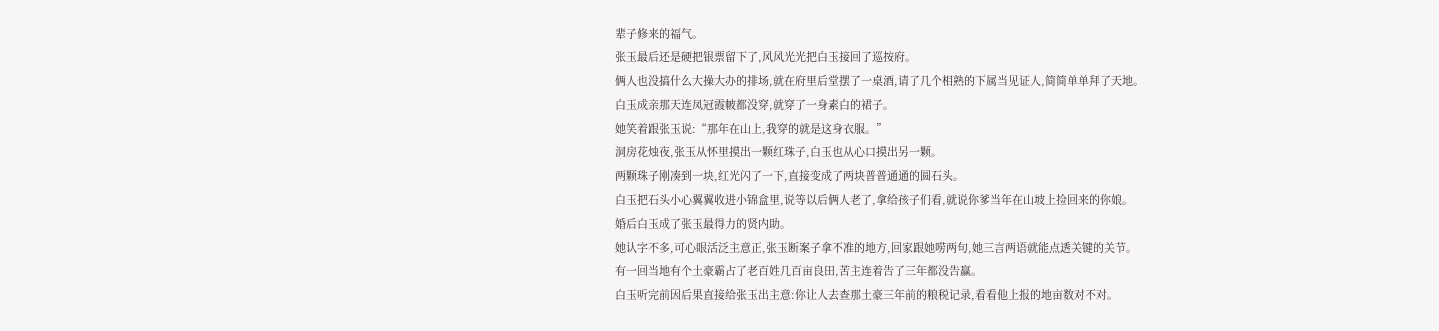辈子修来的福气。
张玉最后还是硬把银票留下了,风风光光把白玉接回了巡按府。
俩人也没搞什么大操大办的排场,就在府里后堂摆了一桌酒,请了几个相熟的下属当见证人,简简单单拜了天地。
白玉成亲那天连凤冠霞帔都没穿,就穿了一身素白的裙子。
她笑着跟张玉说:“那年在山上,我穿的就是这身衣服。”
洞房花烛夜,张玉从怀里摸出一颗红珠子,白玉也从心口摸出另一颗。
两颗珠子刚凑到一块,红光闪了一下,直接变成了两块普普通通的圆石头。
白玉把石头小心翼翼收进小锦盒里,说等以后俩人老了,拿给孩子们看,就说你爹当年在山坡上捡回来的你娘。
婚后白玉成了张玉最得力的贤内助。
她认字不多,可心眼活泛主意正,张玉断案子拿不准的地方,回家跟她唠两句,她三言两语就能点透关键的关节。
有一回当地有个土豪霸占了老百姓几百亩良田,苦主连着告了三年都没告赢。
白玉听完前因后果直接给张玉出主意:你让人去查那土豪三年前的粮税记录,看看他上报的地亩数对不对。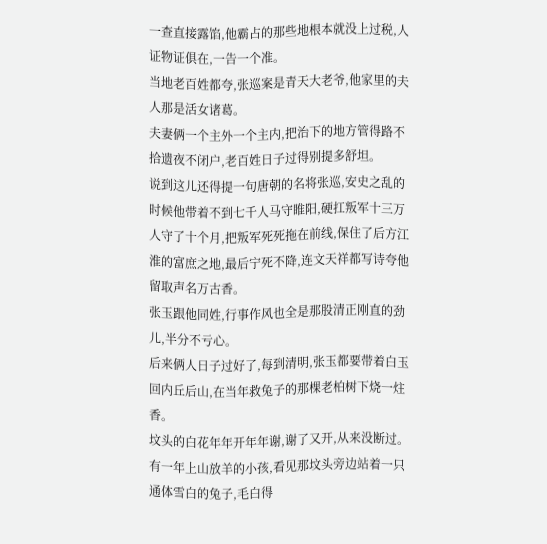一查直接露馅,他霸占的那些地根本就没上过税,人证物证俱在,一告一个准。
当地老百姓都夸,张巡案是青天大老爷,他家里的夫人那是活女诸葛。
夫妻俩一个主外一个主内,把治下的地方管得路不拾遗夜不闭户,老百姓日子过得别提多舒坦。
说到这儿还得提一句唐朝的名将张巡,安史之乱的时候他带着不到七千人马守睢阳,硬扛叛军十三万人守了十个月,把叛军死死拖在前线,保住了后方江淮的富庶之地,最后宁死不降,连文天祥都写诗夸他留取声名万古香。
张玉跟他同姓,行事作风也全是那股清正刚直的劲儿,半分不亏心。
后来俩人日子过好了,每到清明,张玉都要带着白玉回内丘后山,在当年救兔子的那棵老柏树下烧一炷香。
坟头的白花年年开年年谢,谢了又开,从来没断过。
有一年上山放羊的小孩,看见那坟头旁边站着一只通体雪白的兔子,毛白得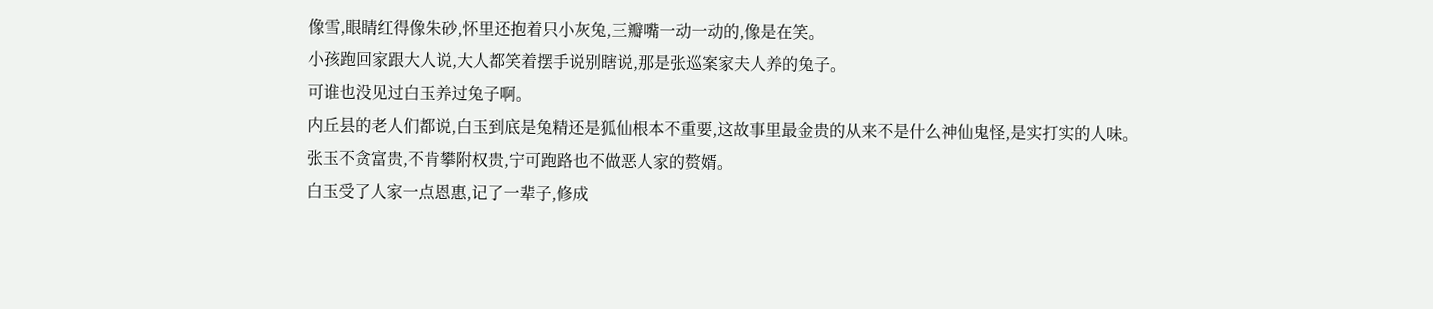像雪,眼睛红得像朱砂,怀里还抱着只小灰兔,三瓣嘴一动一动的,像是在笑。
小孩跑回家跟大人说,大人都笑着摆手说别瞎说,那是张巡案家夫人养的兔子。
可谁也没见过白玉养过兔子啊。
内丘县的老人们都说,白玉到底是兔精还是狐仙根本不重要,这故事里最金贵的从来不是什么神仙鬼怪,是实打实的人味。
张玉不贪富贵,不肯攀附权贵,宁可跑路也不做恶人家的赘婿。
白玉受了人家一点恩惠,记了一辈子,修成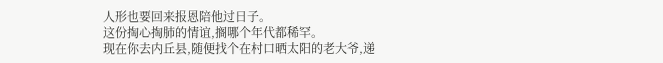人形也要回来报恩陪他过日子。
这份掏心掏肺的情谊,搁哪个年代都稀罕。
现在你去内丘县,随便找个在村口晒太阳的老大爷,递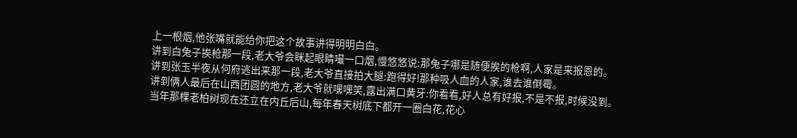上一根烟,他张嘴就能给你把这个故事讲得明明白白。
讲到白兔子挨枪那一段,老大爷会眯起眼睛嘬一口烟,慢悠悠说:那兔子哪是随便挨的枪啊,人家是来报恩的。
讲到张玉半夜从何府逃出来那一段,老大爷直接拍大腿:跑得好!那种吸人血的人家,谁去谁倒霉。
讲到俩人最后在山西团圆的地方,老大爷就嘿嘿笑,露出满口黄牙:你看看,好人总有好报,不是不报,时候没到。
当年那棵老柏树现在还立在内丘后山,每年春天树底下都开一圈白花,花心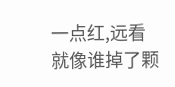一点红,远看就像谁掉了颗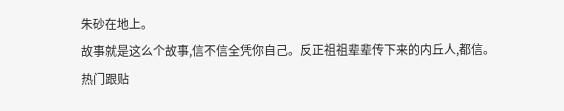朱砂在地上。
故事就是这么个故事,信不信全凭你自己。反正祖祖辈辈传下来的内丘人,都信。
热门跟贴